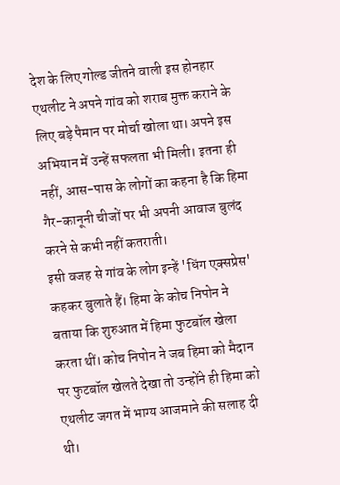देश के लिए गोल्ड जीतने वाली इस होनहार एथलीट ने अपने गांव को शराब मुक्त कराने के लिए बड़े पैमान पर मोर्चा खोला था। अपने इस अभियान में उन्हें सफलता भी मिली। इतना ही नहीं, आस-पास के लोगों का कहना है कि हिमा गैर-कानूनी चीजों पर भी अपनी आवाज बुलंद करने से कभी नहीं कतराती।
इसी वजह से गांव के लोग इन्हें 'धिंग एक्सप्रेस' कहकर बुलाते हैं। हिमा के कोच निपोन ने बताया कि शुरुआत में हिमा फुटबॉल खेला करता थीं। कोच निपोन ने जब हिमा को मैदान पर फुटबॉल खेलते देखा तो उन्होंने ही हिमा को एथलीट जगत में भाग्य आजमाने की सलाह दी थी।